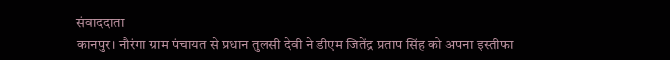संवाददाता
कानपुर। नौरंगा ग्राम पंचायत से प्रधान तुलसी देवी ने डीएम जितेंद्र प्रताप सिंह को अपना इस्तीफा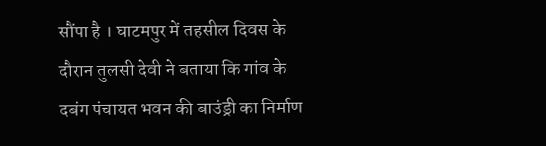सौंपा है । घाटमपुर में तहसील दिवस के दौरान तुलसी देवी ने बताया कि गांव के दबंग पंचायत भवन की बाउंड्री का निर्माण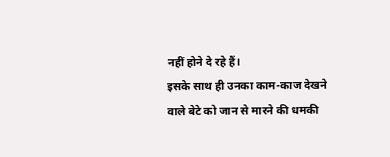नहीं होने दे रहे हैं।
इसके साथ ही उनका काम-काज देखने वाले बेटे को जान से मारने की धमकी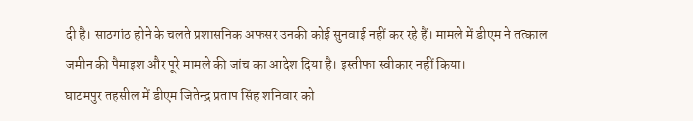दी है। साठगांठ होने के चलते प्रशासनिक अफसर उनकी कोई सुनवाई नहीं कर रहे हैं। मामले में डीएम ने तत्काल जमीन की पैमाइश और पूरे मामले की जांच का आदेश दिया है। इस्तीफा स्वीकार नहीं किया।
घाटमपुर तहसील में डीएम जितेन्द्र प्रताप सिंह शनिवार को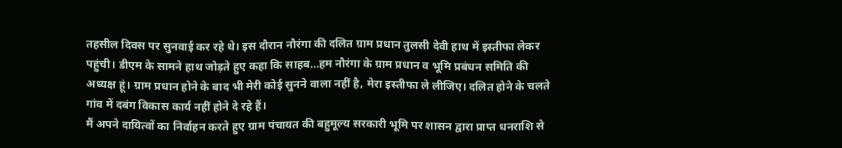तहसील दिवस पर सुनवाई कर रहे थे। इस दौरान नौरंगा की दलित ग्राम प्रधान तुलसी देवी हाथ में इस्तीफा लेकर पहुंची। डीएम के सामने हाथ जोड़ते हुए कहा कि साहब…हम नौरंगा के ग्राम प्रधान व भूमि प्रबंधन समिति की अध्यक्ष हूं। ग्राम प्रधान होने के बाद भी मेरी कोई सुनने वाला नहीं है, मेरा इस्तीफा ले लीजिए। दलित होने के चलते गांव में दबंग विकास कार्य नहीं होने दे रहे हैं।
मैं अपने दायित्वों का निर्वाहन करते हुए ग्राम पंचायत की बहुमूल्य सरकारी भूमि पर शासन द्वारा प्राप्त धनराशि से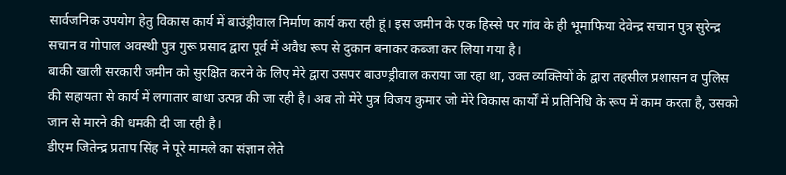सार्वजनिक उपयोग हेतु विकास कार्य में बाउंड्रीवाल निर्माण कार्य करा रही हूं। इस जमीन के एक हिस्से पर गांव के ही भूमाफिया देवेन्द्र सचान पुत्र सुरेन्द्र सचान व गोपाल अवस्थी पुत्र गुरू प्रसाद द्वारा पूर्व में अवैध रूप से दुकान बनाकर कब्जा कर लिया गया है।
बाकी खाली सरकारी जमीन को सुरक्षित करने के लिए मेरे द्वारा उसपर बाउण्ड्रीवाल कराया जा रहा था, उक्त व्यक्तियों के द्वारा तहसील प्रशासन व पुलिस की सहायता से कार्य में लगातार बाधा उत्पन्न की जा रही है। अब तो मेरे पुत्र विजय कुमार जो मेरे विकास कार्यों में प्रतिनिधि के रूप में काम करता है, उसको जान से मारने की धमकी दी जा रही है।
डीएम जितेन्द्र प्रताप सिंह ने पूरे मामले का संज्ञान लेते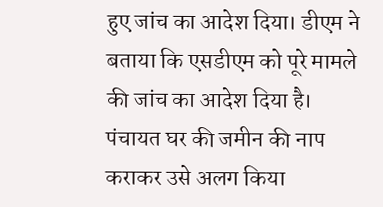हुए जांच का आदेश दिया। डीएम ने बताया कि एसडीएम को पूरे मामले की जांच का आदेश दिया है। पंचायत घर की जमीन की नाप कराकर उसे अलग किया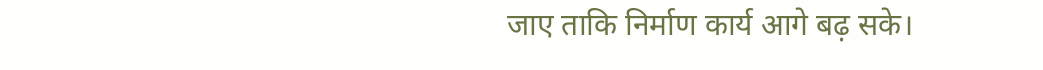जाए ताकि निर्माण कार्य आगे बढ़ सके।